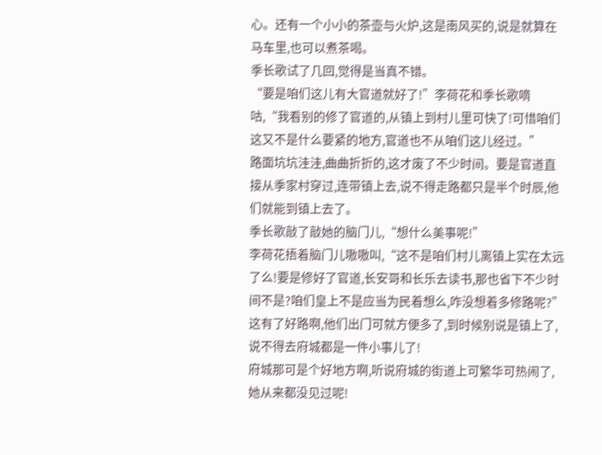心。还有一个小小的茶壶与火炉,这是南风买的,说是就算在马车里,也可以煮茶喝。
季长歌试了几回,觉得是当真不错。
“要是咱们这儿有大官道就好了!”李荷花和季长歌嘀咕,“我看别的修了官道的,从镇上到村儿里可快了!可惜咱们这又不是什么要紧的地方,官道也不从咱们这儿经过。”
路面坑坑洼洼,曲曲折折的,这才废了不少时间。要是官道直接从季家村穿过,连带镇上去,说不得走路都只是半个时辰,他们就能到镇上去了。
季长歌敲了敲她的脑门儿,“想什么美事呢!”
李荷花捂着脑门儿嗷嗷叫,“这不是咱们村儿离镇上实在太远了么!要是修好了官道,长安哥和长乐去读书,那也省下不少时间不是?咱们皇上不是应当为民着想么,咋没想着多修路呢?”
这有了好路啊,他们出门可就方便多了,到时候别说是镇上了,说不得去府城都是一件小事儿了!
府城那可是个好地方啊,听说府城的街道上可繁华可热闹了,她从来都没见过呢!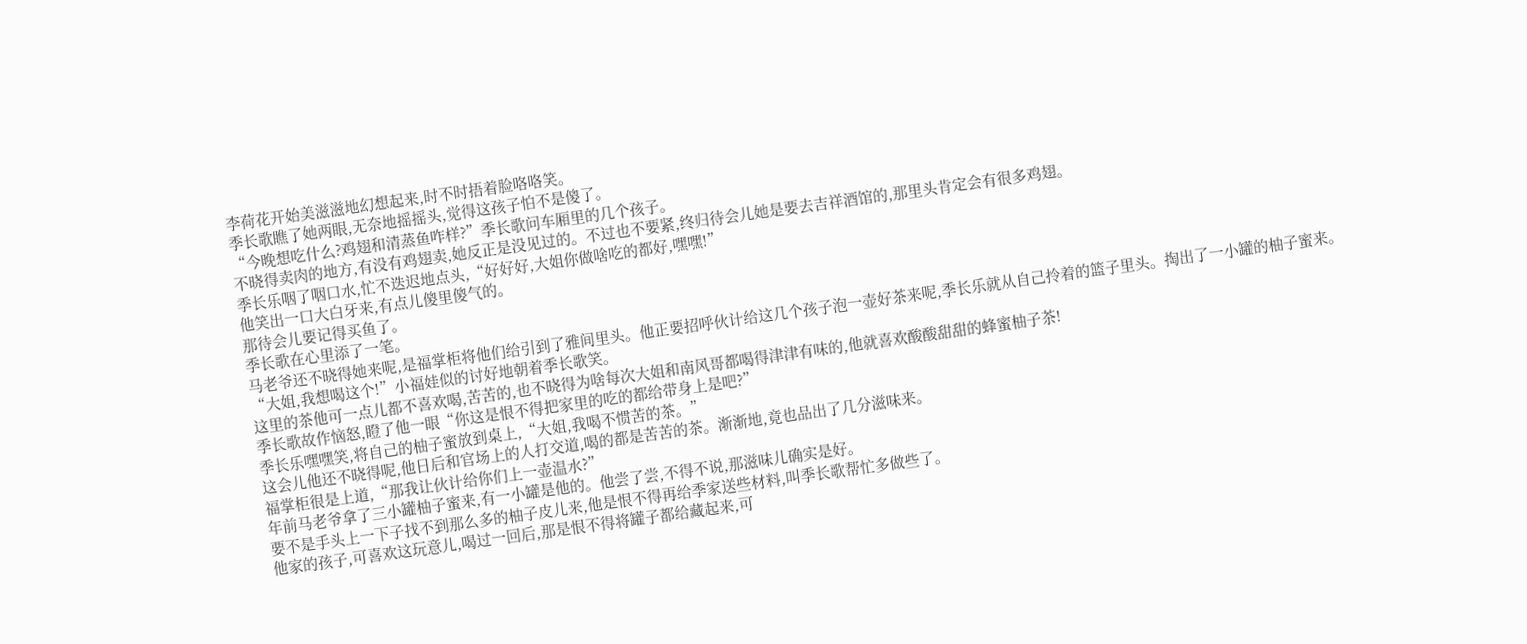李荷花开始美滋滋地幻想起来,时不时捂着脸咯咯笑。
季长歌瞧了她两眼,无奈地摇摇头,觉得这孩子怕不是傻了。
“今晚想吃什么?鸡翅和清蒸鱼咋样?”季长歌问车厢里的几个孩子。
不晓得卖肉的地方,有没有鸡翅卖,她反正是没见过的。不过也不要紧,终归待会儿她是要去吉祥酒馆的,那里头肯定会有很多鸡翅。
季长乐咽了咽口水,忙不迭迟地点头,“好好好,大姐你做啥吃的都好,嘿嘿!”
他笑出一口大白牙来,有点儿傻里傻气的。
那待会儿要记得买鱼了。
季长歌在心里添了一笔。
马老爷还不晓得她来呢,是福掌柜将他们给引到了雅间里头。他正要招呼伙计给这几个孩子泡一壶好茶来呢,季长乐就从自己拎着的篮子里头。掏出了一小罐的柚子蜜来。
“大姐,我想喝这个!”小福娃似的讨好地朝着季长歌笑。
这里的茶他可一点儿都不喜欢喝,苦苦的,也不晓得为啥每次大姐和南风哥都喝得津津有味的,他就喜欢酸酸甜甜的蜂蜜柚子茶!
季长歌故作恼怒,瞪了他一眼“你这是恨不得把家里的吃的都给带身上是吧?”
季长乐嘿嘿笑,将自己的柚子蜜放到桌上,“大姐,我喝不惯苦的茶。”
这会儿他还不晓得呢,他日后和官场上的人打交道,喝的都是苦苦的茶。渐渐地,竟也品出了几分滋味来。
福掌柜很是上道,“那我让伙计给你们上一壶温水?”
年前马老爷拿了三小罐柚子蜜来,有一小罐是他的。他尝了尝,不得不说,那滋味儿确实是好。
要不是手头上一下子找不到那么多的柚子皮儿来,他是恨不得再给季家送些材料,叫季长歌帮忙多做些了。
他家的孩子,可喜欢这玩意儿,喝过一回后,那是恨不得将罐子都给藏起来,可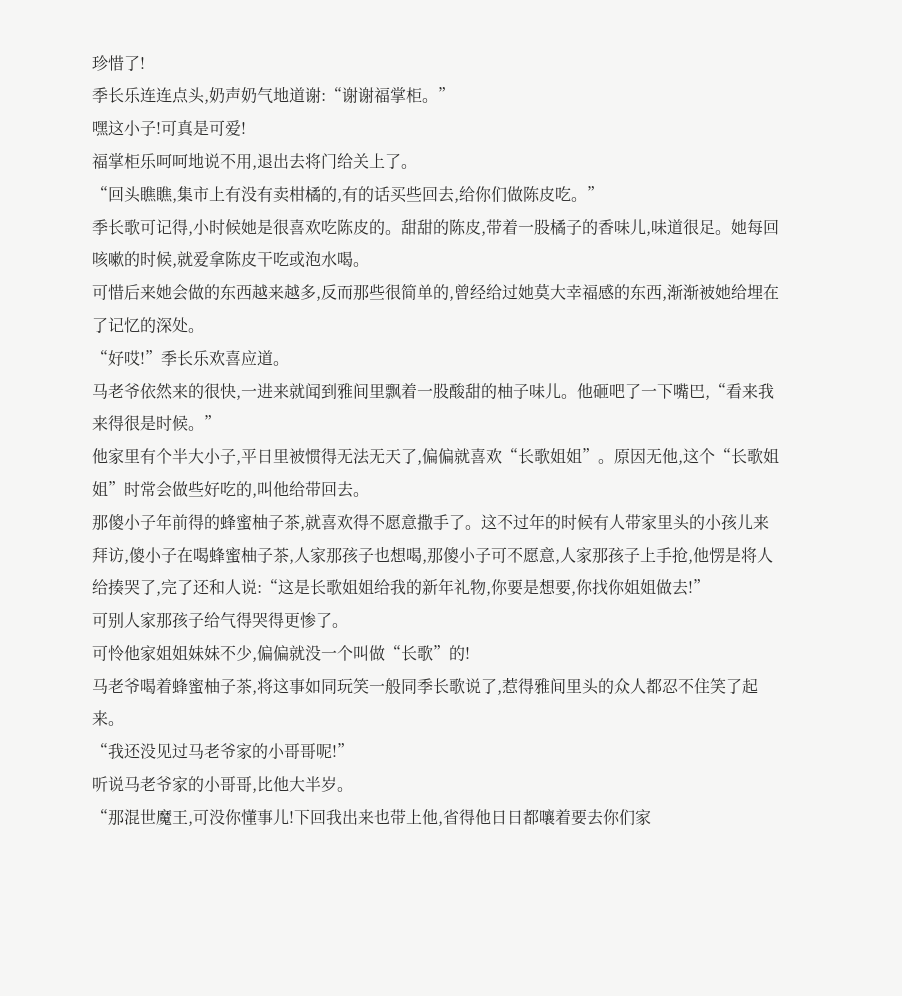珍惜了!
季长乐连连点头,奶声奶气地道谢:“谢谢福掌柜。”
嘿这小子!可真是可爱!
福掌柜乐呵呵地说不用,退出去将门给关上了。
“回头瞧瞧,集市上有没有卖柑橘的,有的话买些回去,给你们做陈皮吃。”
季长歌可记得,小时候她是很喜欢吃陈皮的。甜甜的陈皮,带着一股橘子的香味儿,味道很足。她每回咳嗽的时候,就爱拿陈皮干吃或泡水喝。
可惜后来她会做的东西越来越多,反而那些很简单的,曾经给过她莫大幸福感的东西,渐渐被她给埋在了记忆的深处。
“好哎!”季长乐欢喜应道。
马老爷依然来的很快,一进来就闻到雅间里飘着一股酸甜的柚子味儿。他砸吧了一下嘴巴,“看来我来得很是时候。”
他家里有个半大小子,平日里被惯得无法无天了,偏偏就喜欢“长歌姐姐”。原因无他,这个“长歌姐姐”时常会做些好吃的,叫他给带回去。
那傻小子年前得的蜂蜜柚子茶,就喜欢得不愿意撒手了。这不过年的时候有人带家里头的小孩儿来拜访,傻小子在喝蜂蜜柚子茶,人家那孩子也想喝,那傻小子可不愿意,人家那孩子上手抢,他愣是将人给揍哭了,完了还和人说:“这是长歌姐姐给我的新年礼物,你要是想要,你找你姐姐做去!”
可别人家那孩子给气得哭得更惨了。
可怜他家姐姐妹妹不少,偏偏就没一个叫做“长歌”的!
马老爷喝着蜂蜜柚子茶,将这事如同玩笑一般同季长歌说了,惹得雅间里头的众人都忍不住笑了起来。
“我还没见过马老爷家的小哥哥呢!”
听说马老爷家的小哥哥,比他大半岁。
“那混世魔王,可没你懂事儿!下回我出来也带上他,省得他日日都嚷着要去你们家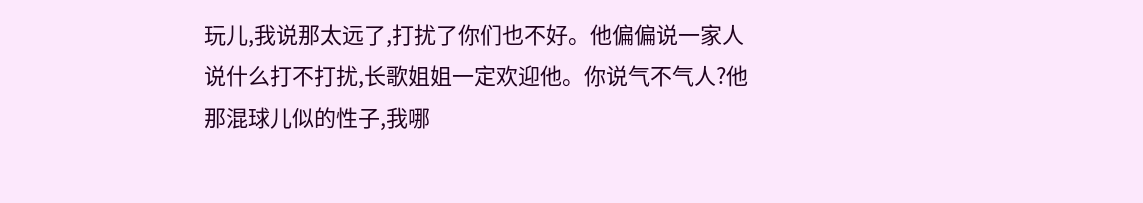玩儿,我说那太远了,打扰了你们也不好。他偏偏说一家人说什么打不打扰,长歌姐姐一定欢迎他。你说气不气人?他那混球儿似的性子,我哪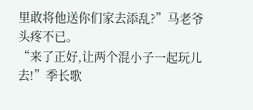里敢将他送你们家去添乱?”马老爷头疼不已。
“来了正好,让两个混小子一起玩儿去!”季长歌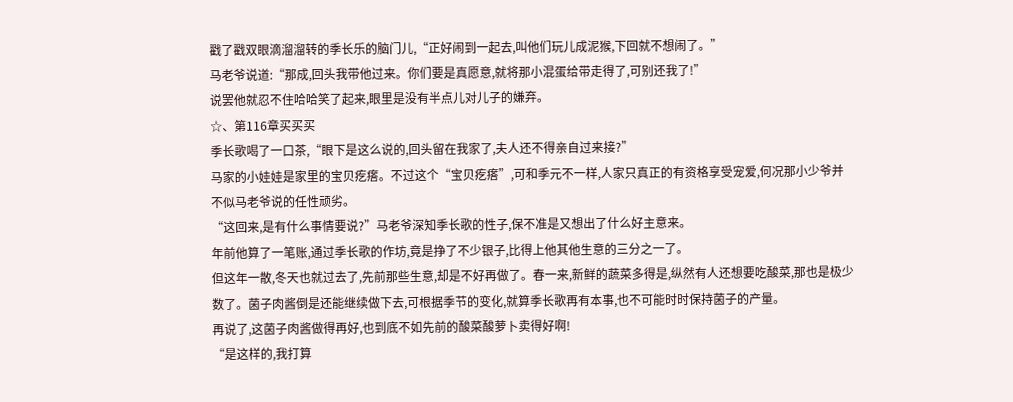戳了戳双眼滴溜溜转的季长乐的脑门儿,“正好闹到一起去,叫他们玩儿成泥猴,下回就不想闹了。”
马老爷说道:“那成,回头我带他过来。你们要是真愿意,就将那小混蛋给带走得了,可别还我了!”
说罢他就忍不住哈哈笑了起来,眼里是没有半点儿对儿子的嫌弃。
☆、第116章买买买
季长歌喝了一口茶,“眼下是这么说的,回头留在我家了,夫人还不得亲自过来接?”
马家的小娃娃是家里的宝贝疙瘩。不过这个“宝贝疙瘩”,可和季元不一样,人家只真正的有资格享受宠爱,何况那小少爷并不似马老爷说的任性顽劣。
“这回来,是有什么事情要说?”马老爷深知季长歌的性子,保不准是又想出了什么好主意来。
年前他算了一笔账,通过季长歌的作坊,竟是挣了不少银子,比得上他其他生意的三分之一了。
但这年一散,冬天也就过去了,先前那些生意,却是不好再做了。春一来,新鲜的蔬菜多得是,纵然有人还想要吃酸菜,那也是极少数了。菌子肉酱倒是还能继续做下去,可根据季节的变化,就算季长歌再有本事,也不可能时时保持菌子的产量。
再说了,这菌子肉酱做得再好,也到底不如先前的酸菜酸萝卜卖得好啊!
“是这样的,我打算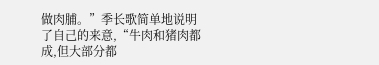做肉脯。”季长歌简单地说明了自己的来意,“牛肉和猪肉都成,但大部分都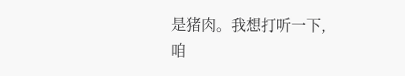是猪肉。我想打听一下,咱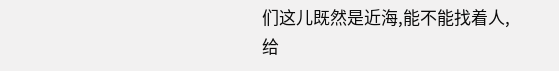们这儿既然是近海,能不能找着人,给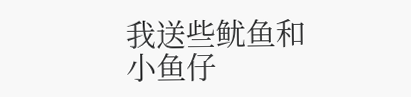我送些鱿鱼和小鱼仔